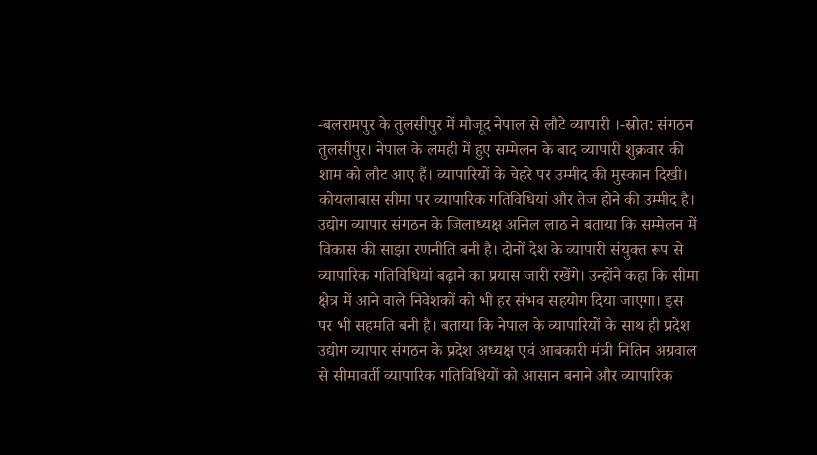-बलरामपुर के तुलसीपुर में मौजूद नेपाल से लौटे व्यापारी ।-स्रोत: संगठन
तुलसीपुर। नेपाल के लमही में हुए सम्मेलन के बाद व्यापारी शुक्रवार की शाम को लौट आए हैं। व्यापारियों के चेहरे पर उम्मीद की मुस्कान दिखी। कोयलाबास सीमा पर व्यापारिक गतिविधियां और तेज होने की उम्मीद है।
उद्योग व्यापार संगठन के जिलाध्यक्ष अनिल लाठ ने बताया कि सम्मेलन में विकास की साझा रणनीति बनी है। दोनों देश के व्यापारी संयुक्त रूप से व्यापारिक गतिविधियां बढ़ाने का प्रयास जारी रखेंगे। उन्होंने कहा कि सीमा क्षेत्र में आने वाले निवेशकों को भी हर संभव सहयोग दिया जाएगा। इस पर भी सहमति बनी है। बताया कि नेपाल के व्यापारियों के साथ ही प्रदेश उद्योग व्यापार संगठन के प्रदेश अध्यक्ष एवं आबकारी मंत्री नितिन अग्रवाल से सीमावर्ती व्यापारिक गतिविधियों को आसान बनाने और व्यापारिक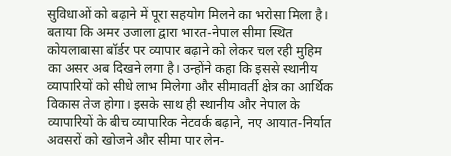सुविधाओं को बढ़ाने में पूरा सहयोग मिलने का भरोसा मिला है।
बताया कि अमर उजाला द्वारा भारत-नेपाल सीमा स्थित कोयलाबासा बॉर्डर पर व्यापार बढ़ाने को लेकर चल रही मुहिम का असर अब दिखने लगा है। उन्होंने कहा कि इससे स्थानीय व्यापारियों को सीधे लाभ मिलेगा और सीमावर्ती क्षेत्र का आर्थिक विकास तेज होगा। इसके साथ ही स्थानीय और नेपाल के व्यापारियों के बीच व्यापारिक नेटवर्क बढ़ाने, नए आयात-निर्यात अवसरों को खोजने और सीमा पार लेन-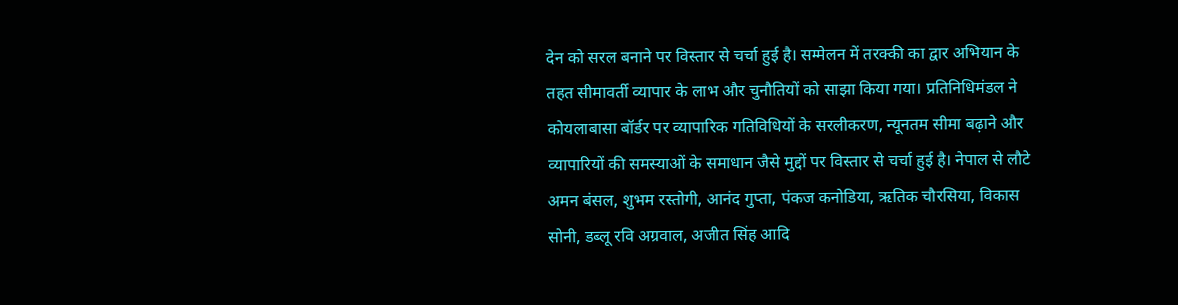देन को सरल बनाने पर विस्तार से चर्चा हुई है। सम्मेलन में तरक्की का द्वार अभियान के तहत सीमावर्ती व्यापार के लाभ और चुनौतियों को साझा किया गया। प्रतिनिधिमंडल ने कोयलाबासा बॉर्डर पर व्यापारिक गतिविधियों के सरलीकरण, न्यूनतम सीमा बढ़ाने और व्यापारियों की समस्याओं के समाधान जैसे मुद्दों पर विस्तार से चर्चा हुई है। नेपाल से लौटे अमन बंसल, शुभम रस्तोगी, आनंद गुप्ता, पंकज कनोडिया, ऋतिक चौरसिया, विकास सोनी, डब्लू रवि अग्रवाल, अजीत सिंह आदि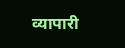व्यापारी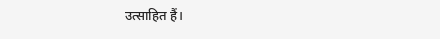उत्साहित हैं।